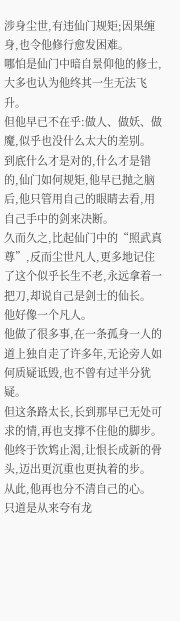涉身尘世,有违仙门规矩;因果缠身,也令他修行愈发困难。
哪怕是仙门中暗自景仰他的修士,大多也认为他终其一生无法飞升。
但他早已不在乎:做人、做妖、做魔,似乎也没什么太大的差别。
到底什么才是对的,什么才是错的,仙门如何规矩,他早已抛之脑后,他只管用自己的眼睛去看,用自己手中的剑来决断。
久而久之,比起仙门中的“照武真尊”,反而尘世凡人,更多地记住了这个似乎长生不老,永远拿着一把刀,却说自己是剑士的仙长。
他好像一个凡人。
他做了很多事,在一条孤身一人的道上独自走了许多年,无论旁人如何质疑诋毁,也不曾有过半分犹疑。
但这条路太长,长到那早已无处可求的情,再也支撑不住他的脚步。
他终于饮鸩止渴,让恨长成新的骨头,迈出更沉重也更执着的步。
从此,他再也分不清自己的心。
只道是从来夸有龙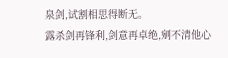泉剑,试割相思得断无。
露杀剑再锋利,剑意再卓绝,剜不清他心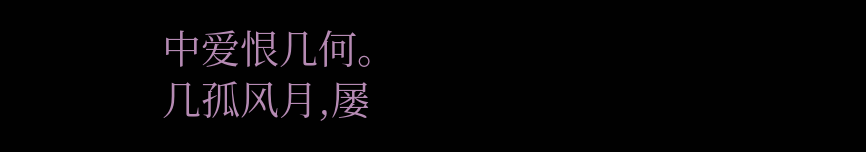中爱恨几何。
几孤风月,屡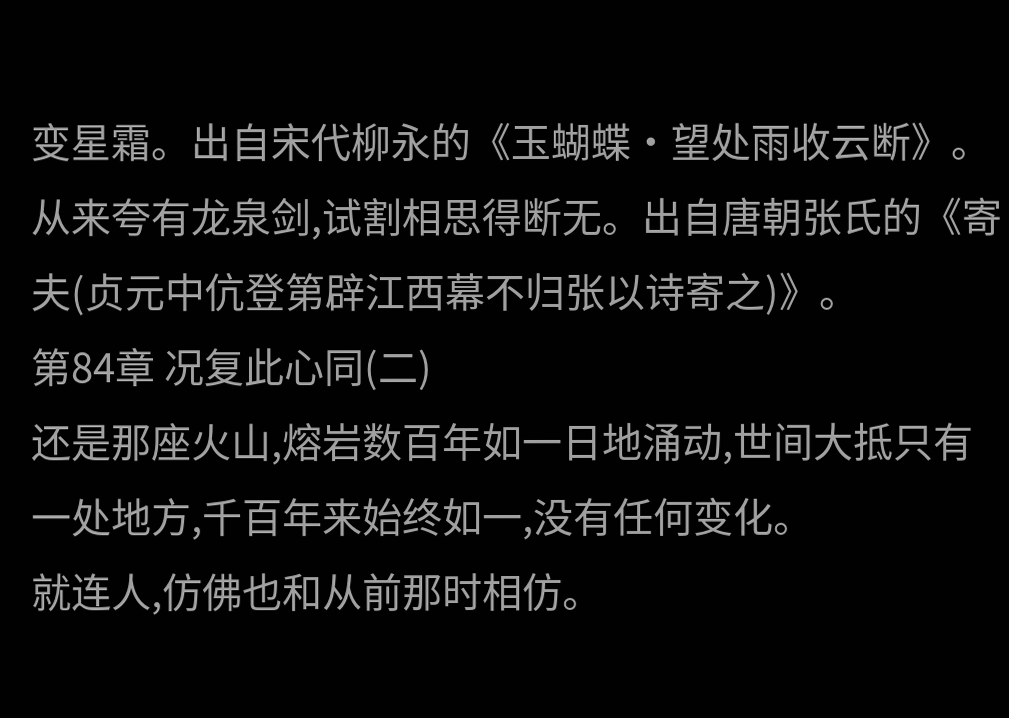变星霜。出自宋代柳永的《玉蝴蝶·望处雨收云断》。
从来夸有龙泉剑,试割相思得断无。出自唐朝张氏的《寄夫(贞元中伉登第辟江西幕不归张以诗寄之)》。
第84章 况复此心同(二)
还是那座火山,熔岩数百年如一日地涌动,世间大抵只有一处地方,千百年来始终如一,没有任何变化。
就连人,仿佛也和从前那时相仿。